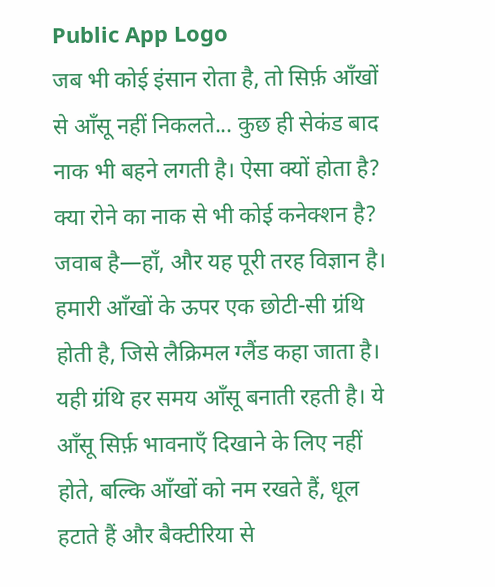Public App Logo
जब भी कोई इंसान रोता है, तो सिर्फ़ आँखों से आँसू नहीं निकलते... कुछ ही सेकंड बाद नाक भी बहने लगती है। ऐसा क्यों होता है? क्या रोने का नाक से भी कोई कनेक्शन है? जवाब है—हाँ, और यह पूरी तरह विज्ञान है। हमारी आँखों के ऊपर एक छोटी-सी ग्रंथि होती है, जिसे लैक्रिमल ग्लैंड कहा जाता है। यही ग्रंथि हर समय आँसू बनाती रहती है। ये आँसू सिर्फ़ भावनाएँ दिखाने के लिए नहीं होते, बल्कि आँखों को नम रखते हैं, धूल हटाते हैं और बैक्टीरिया से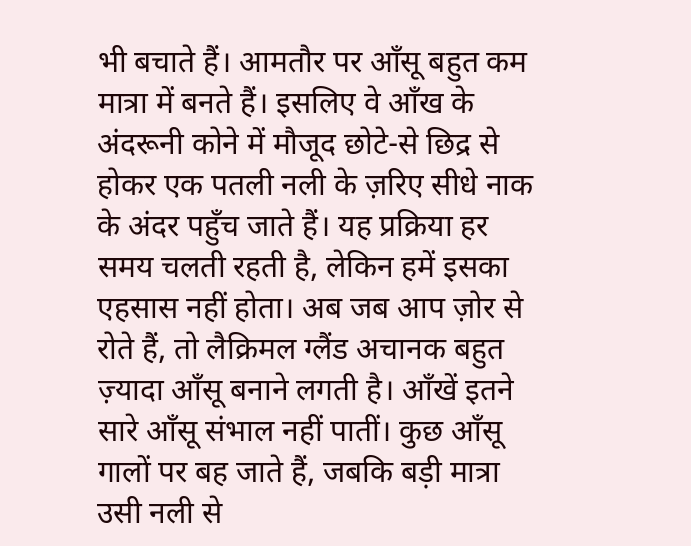भी बचाते हैं। आमतौर पर आँसू बहुत कम मात्रा में बनते हैं। इसलिए वे आँख के अंदरूनी कोने में मौजूद छोटे-से छिद्र से होकर एक पतली नली के ज़रिए सीधे नाक के अंदर पहुँच जाते हैं। यह प्रक्रिया हर समय चलती रहती है, लेकिन हमें इसका एहसास नहीं होता। अब जब आप ज़ोर से रोते हैं, तो लैक्रिमल ग्लैंड अचानक बहुत ज़्यादा आँसू बनाने लगती है। आँखें इतने सारे आँसू संभाल नहीं पातीं। कुछ आँसू गालों पर बह जाते हैं, जबकि बड़ी मात्रा उसी नली से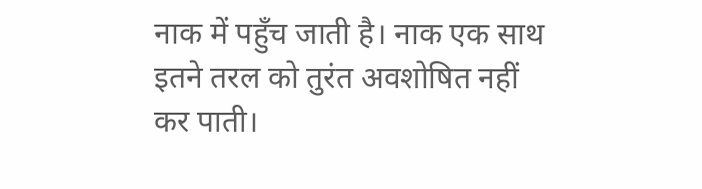नाक में पहुँच जाती है। नाक एक साथ इतने तरल को तुरंत अवशोषित नहीं कर पाती।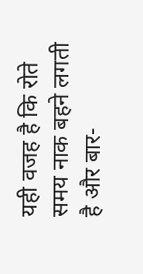यही वजह है कि रोते समय नाक बहने लगती है और बार-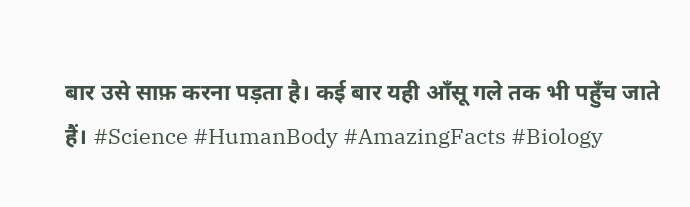बार उसे साफ़ करना पड़ता है। कई बार यही आँसू गले तक भी पहुँच जाते हैं। #Science #HumanBody #AmazingFacts #Biology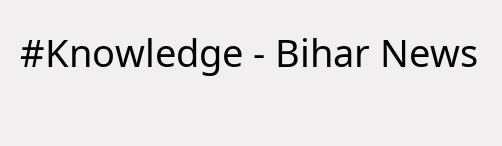#Knowledge - Bihar News